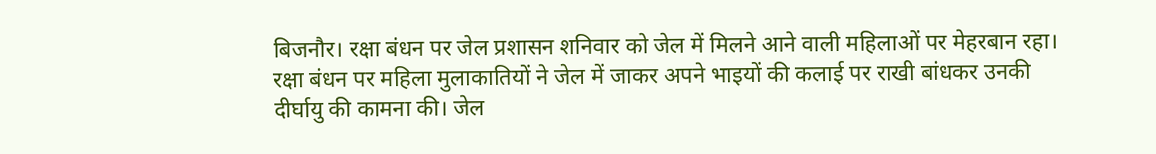बिजनौर। रक्षा बंधन पर जेल प्रशासन शनिवार को जेल में मिलने आने वाली महिलाओं पर मेहरबान रहा। रक्षा बंधन पर महिला मुलाकातियों ने जेल में जाकर अपने भाइयों की कलाई पर राखी बांधकर उनकी दीर्घायु की कामना की। जेल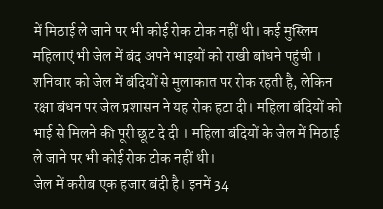में मिठाई ले जाने पर भी कोई रोक टोक नहीं थी। कई मुस्लिम महिलाएं भी जेल में बंद अपने भाइयों को राखी बांधने पहुंची ।
शनिवार को जेल में बंदियों से मुलाकात पर रोक रहती है, लेकिन रक्षा बंधन पर जेल प्रशासन ने यह रोक हटा दी। महिला बंदियों को भाई से मिलने की पूरी छूट दे दी । महिला बंदियों के जेल में मिठाई ले जाने पर भी कोई रोक टोक नहीं थी।
जेल में करीब एक हजार बंदी है। इनमें 34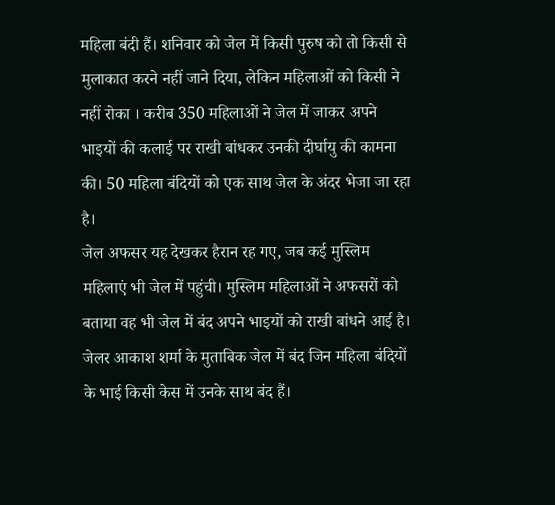महिला बंदी हैं। शनिवार को जेल में किसी पुरुष को तो किसी से मुलाकात करने नहीं जाने दिया, लेकिन महिलाओं को किसी ने नहीं रोका । करीब 350 महिलाओं ने जेल में जाकर अपने भाइयों की कलाई पर राखी बांधकर उनकी दीर्घायु की कामना की। 50 महिला बंदियों को एक साथ जेल के अंदर भेजा जा रहा है।
जेल अफसर यह देखकर हैरान रह गए, जब कई मुस्लिम महिलाएं भी जेल में पहुंची। मुस्लिम महिलाओं ने अफसरों को बताया वह भी जेल में बंद अपने भाइयों को राखी बांधने आई है।
जेलर आकाश शर्मा के मुताबिक जेल में बंद जिन महिला बंदियों के भाई किसी केस में उनके साथ बंद हैं।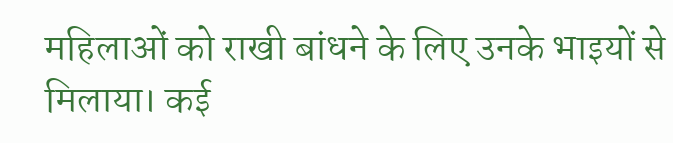महिलाओं को राखी बांधने के लिए उनके भाइयों से मिलाया। कई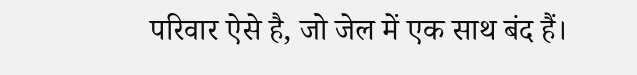परिवार ऐसे है, जो जेल में एक साथ बंद हैं।